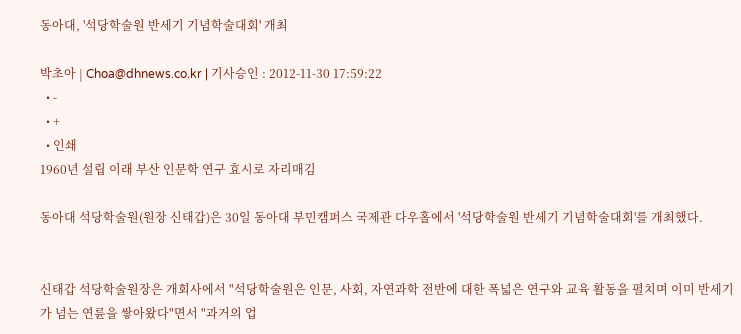동아대, '석당학술원 반세기 기념학술대회' 개최

박초아 | Choa@dhnews.co.kr | 기사승인 : 2012-11-30 17:59:22
  • -
  • +
  • 인쇄
1960년 설립 이래 부산 인문학 연구 효시로 자리매김

동아대 석당학술원(원장 신태갑)은 30일 동아대 부민캠퍼스 국제관 다우홀에서 '석당학술원 반세기 기념학술대회'를 개최했다.


신태갑 석당학술원장은 개회사에서 "석당학술원은 인문, 사회, 자연과학 전반에 대한 폭넓은 연구와 교육 활동을 펼치며 이미 반세기가 넘는 연륜을 쌓아왔다"면서 "과거의 업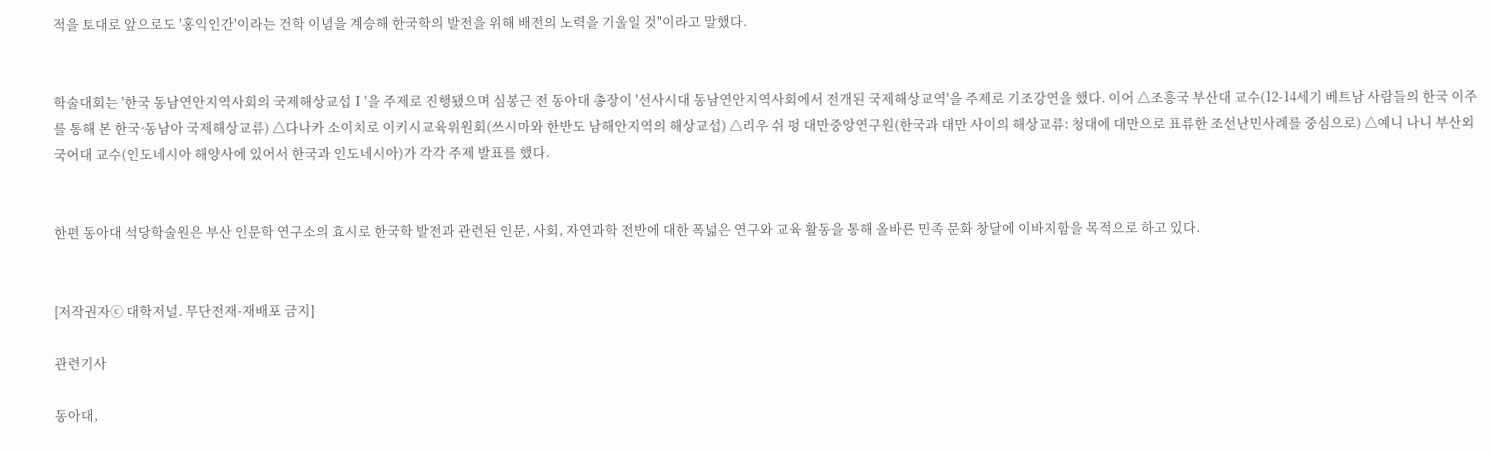적을 토대로 앞으로도 '홍익인간'이라는 건학 이념을 계승해 한국학의 발전을 위해 배전의 노력을 기울일 것"이라고 말했다.


학술대회는 '한국 동남연안지역사회의 국제해상교섭Ⅰ'을 주제로 진행됐으며 심봉근 전 동아대 총장이 '선사시대 동남연안지역사회에서 전개된 국제해상교역'을 주제로 기조강연을 했다. 이어 △조흥국 부산대 교수(12-14세기 베트남 사람들의 한국 이주를 통해 본 한국·동남아 국제해상교류) △다나카 소이치로 이키시교육위원회(쓰시마와 한반도 남해안지역의 해상교섭) △리우 쉬 펑 대만중앙연구원(한국과 대만 사이의 해상교류: 청대에 대만으로 표류한 조선난민사례를 중심으로) △예니 나니 부산외국어대 교수(인도네시아 해양사에 있어서 한국과 인도네시아)가 각각 주제 발표를 했다.


한편 동아대 석당학술원은 부산 인문학 연구소의 효시로 한국학 발전과 관련된 인문, 사회, 자연과학 전반에 대한 폭넓은 연구와 교육 활동을 통해 올바른 민족 문화 창달에 이바지함을 목적으로 하고 있다.


[저작권자ⓒ 대학저널. 무단전재-재배포 금지]

관련기사

동아대,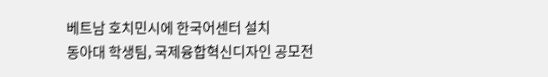베트남 호치민시에 한국어센터 설치
동아대 학생팀, 국제융합혁신디자인 공모전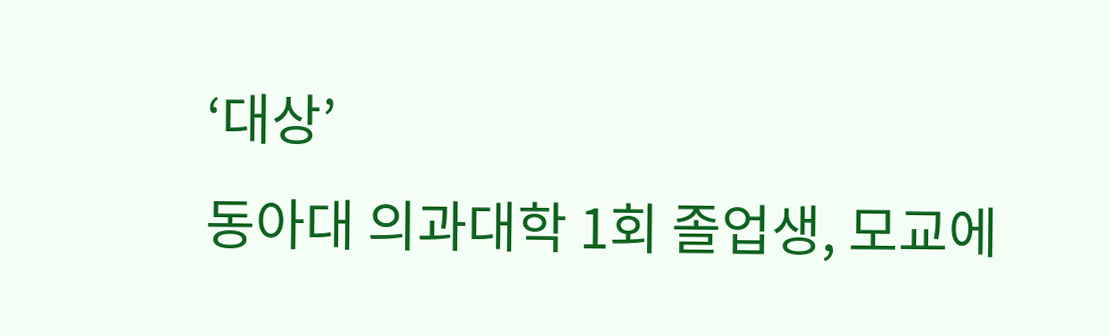‘대상’
동아대 의과대학 1회 졸업생, 모교에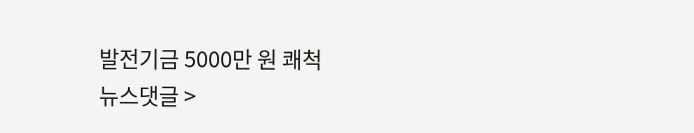발전기금 5000만 원 쾌척
뉴스댓글 >